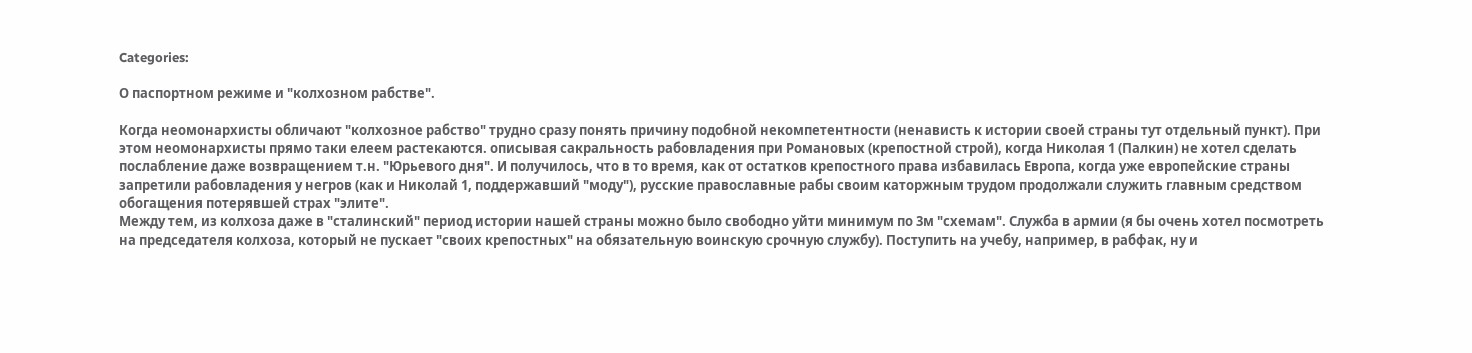Categories:

О паспортном режиме и "колхозном рабстве".

Когда неомонархисты обличают "колхозное рабство" трудно сразу понять причину подобной некомпетентности (ненависть к истории своей страны тут отдельный пункт). При этом неомонархисты прямо таки елеем растекаются. описывая сакральность рабовладения при Романовых (крепостной строй), когда Николая 1 (Палкин) не хотел сделать послабление даже возвращением т.н. "Юрьевого дня". И получилось, что в то время, как от остатков крепостного права избавилась Европа, когда уже европейские страны запретили рабовладения у негров (как и Николай 1, поддержавший "моду"), русские православные рабы своим каторжным трудом продолжали служить главным средством обогащения потерявшей страх "элите".
Между тем, из колхоза даже в "сталинский" период истории нашей страны можно было свободно уйти минимум по 3м "схемам". Служба в армии (я бы очень хотел посмотреть на председателя колхоза, который не пускает "своих крепостных" на обязательную воинскую срочную службу). Поступить на учебу, например, в рабфак, ну и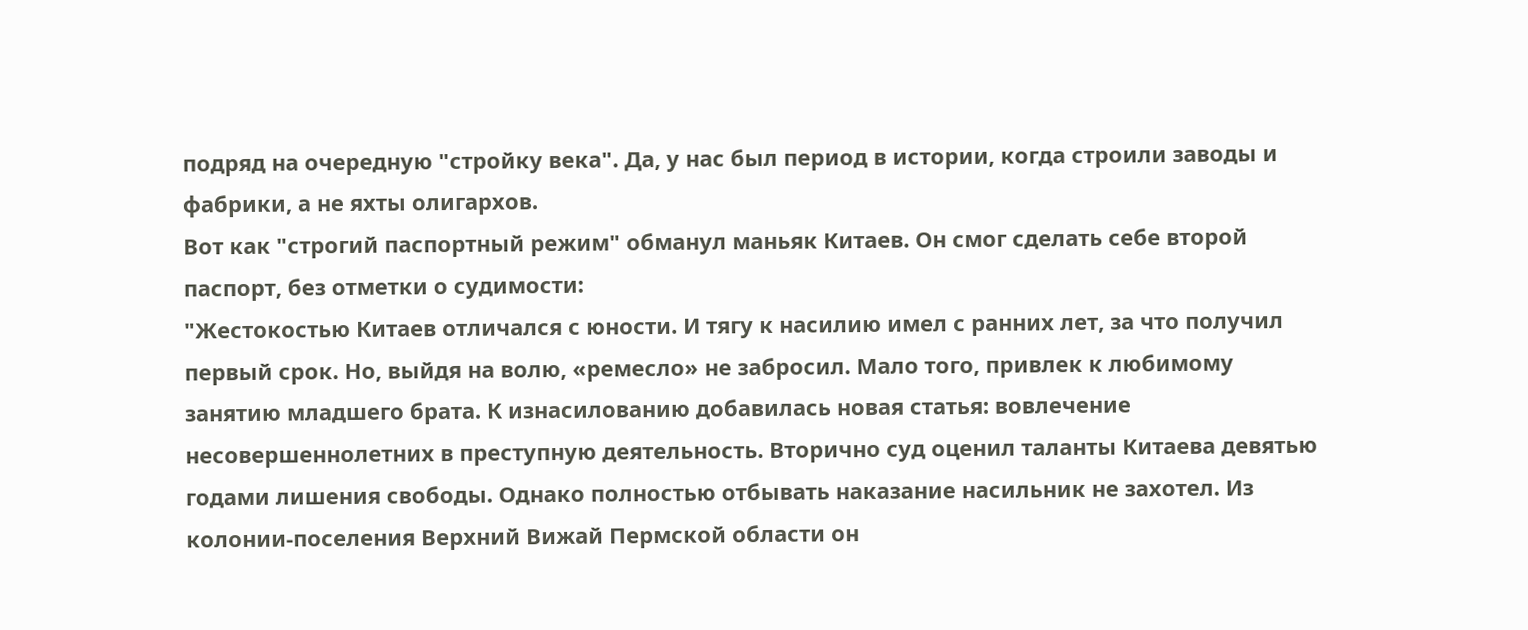подряд на очередную "стройку века". Да, у нас был период в истории, когда строили заводы и фабрики, а не яхты олигархов.
Вот как "строгий паспортный режим" обманул маньяк Китаев. Он смог сделать себе второй паспорт, без отметки о судимости:
"Жестокостью Китаев отличался с юности. И тягу к насилию имел с ранних лет, за что получил первый срок. Но, выйдя на волю, «ремесло» не забросил. Мало того, привлек к любимому занятию младшего брата. К изнасилованию добавилась новая статья: вовлечение несовершеннолетних в преступную деятельность. Вторично суд оценил таланты Китаева девятью годами лишения свободы. Однако полностью отбывать наказание насильник не захотел. Из колонии-поселения Верхний Вижай Пермской области он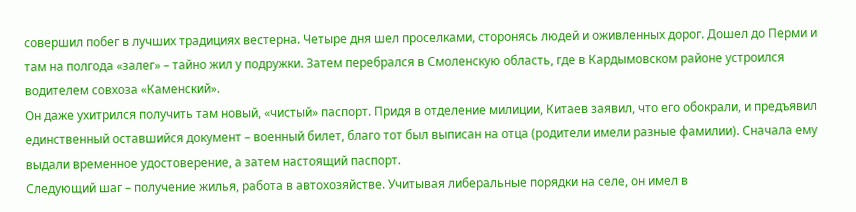совершил побег в лучших традициях вестерна. Четыре дня шел проселками, сторонясь людей и оживленных дорог. Дошел до Перми и там на полгода «залег» – тайно жил у подружки. Затем перебрался в Смоленскую область, где в Кардымовском районе устроился водителем совхоза «Каменский».
Он даже ухитрился получить там новый, «чистый» паспорт. Придя в отделение милиции, Китаев заявил, что его обокрали, и предъявил единственный оставшийся документ – военный билет, благо тот был выписан на отца (родители имели разные фамилии). Сначала ему выдали временное удостоверение, а затем настоящий паспорт.
Следующий шаг – получение жилья, работа в автохозяйстве. Учитывая либеральные порядки на селе, он имел в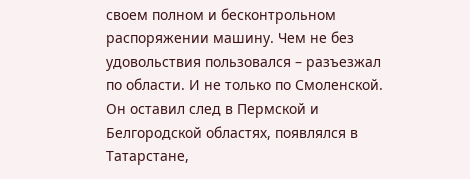своем полном и бесконтрольном распоряжении машину. Чем не без удовольствия пользовался – разъезжал по области. И не только по Смоленской. Он оставил след в Пермской и Белгородской областях, появлялся в Татарстане,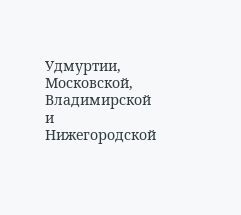Удмуртии, Московской, Владимирской и Нижегородской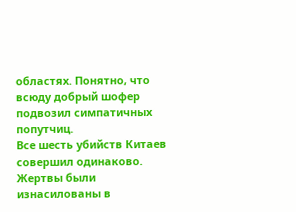областях. Понятно, что всюду добрый шофер подвозил симпатичных попутчиц.
Все шесть убийств Китаев совершил одинаково. Жертвы были изнасилованы в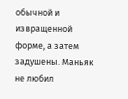обычной и извращенной форме, а затем задушены. Маньяк не любил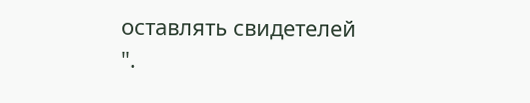оставлять свидетелей
".